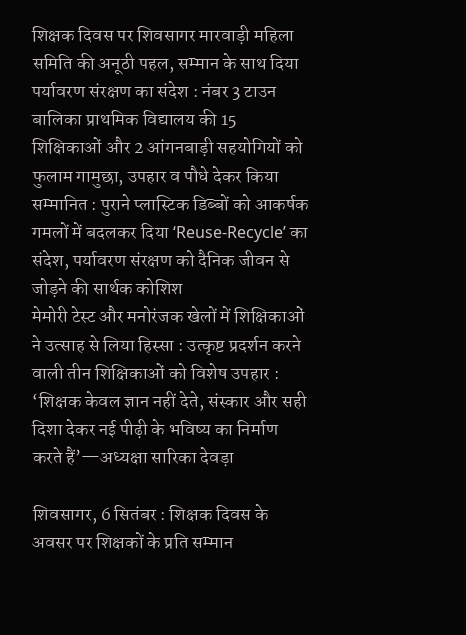शिक्षक दिवस पर शिवसागर मारवाड़ी महिला समिति की अनूठी पहल, सम्मान के साथ दिया पर्यावरण संरक्षण का संदेश : नंबर 3 टाउन बालिका प्राथमिक विद्यालय की 15 शिक्षिकाओं और 2 आंगनबाड़ी सहयोगियों को फुलाम गामुछा, उपहार व पौधे देकर किया सम्मानित : पुराने प्लास्टिक डिब्बों को आकर्षक गमलों में बदलकर दिया ‘Reuse-Recycle’ का संदेश, पर्यावरण संरक्षण को दैनिक जीवन से जोड़ने की सार्थक कोशिश
मेमोरी टेस्ट और मनोरंजक खेलों में शिक्षिकाओं ने उत्साह से लिया हिस्सा : उत्कृष्ट प्रदर्शन करने वाली तीन शिक्षिकाओं को विशेष उपहार : ‘शिक्षक केवल ज्ञान नहीं देते, संस्कार और सही दिशा देकर नई पीढ़ी के भविष्य का निर्माण करते हैं’—अध्यक्षा सारिका देवड़ा

शिवसागर, 6 सितंबर : शिक्षक दिवस के अवसर पर शिक्षकों के प्रति सम्मान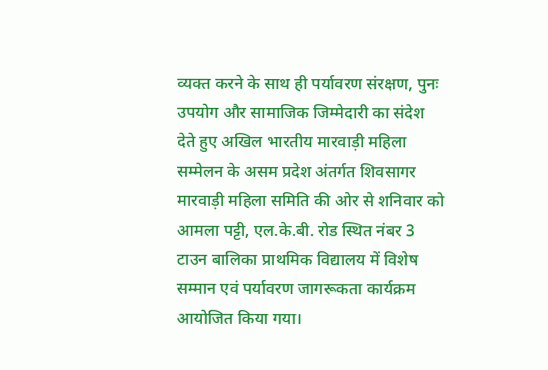व्यक्त करने के साथ ही पर्यावरण संरक्षण, पुनः उपयोग और सामाजिक जिम्मेदारी का संदेश देते हुए अखिल भारतीय मारवाड़ी महिला सम्मेलन के असम प्रदेश अंतर्गत शिवसागर मारवाड़ी महिला समिति की ओर से शनिवार को आमला पट्टी, एल.के.बी. रोड स्थित नंबर 3 टाउन बालिका प्राथमिक विद्यालय में विशेष सम्मान एवं पर्यावरण जागरूकता कार्यक्रम आयोजित किया गया।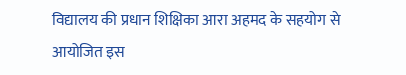विद्यालय की प्रधान शिक्षिका आरा अहमद के सहयोग से आयोजित इस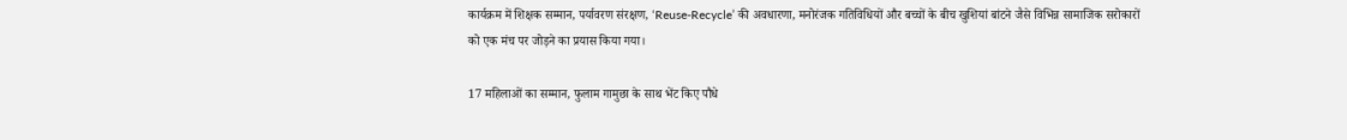कार्यक्रम में शिक्षक सम्मान, पर्यावरण संरक्षण, ‘Reuse-Recycle’ की अवधारणा, मनोरंजक गतिविधियों और बच्चों के बीच खुशियां बांटने जैसे विभिन्न सामाजिक सरोकारों को एक मंच पर जोड़ने का प्रयास किया गया।

17 महिलाओं का सम्मान, फुलाम गामुछा के साथ भेंट किए पौधे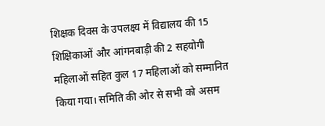शिक्षक दिवस के उपलक्ष्य में विद्यालय की 15 शिक्षिकाओं और आंगनबाड़ी की 2 सहयोगी महिलाओं सहित कुल 17 महिलाओं को सम्मानित किया गया। समिति की ओर से सभी को असम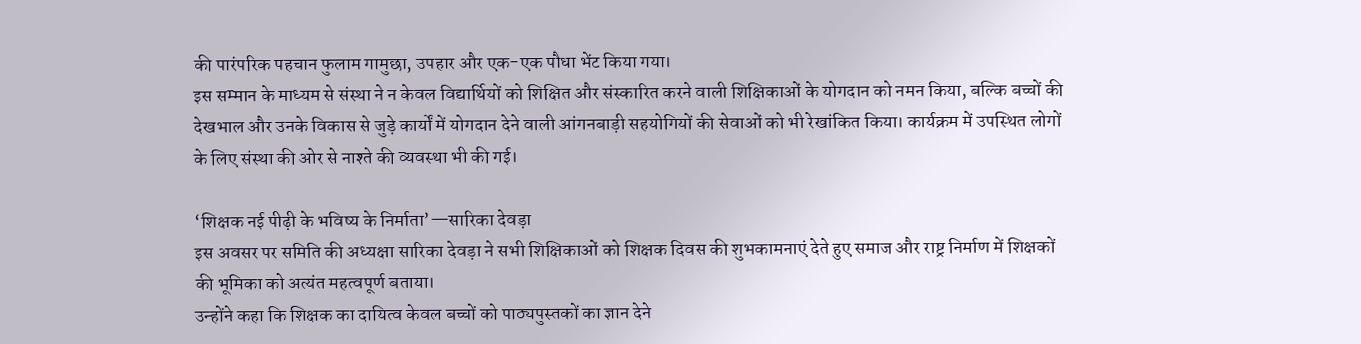की पारंपरिक पहचान फुलाम गामुछा, उपहार और एक-एक पौधा भेंट किया गया।
इस सम्मान के माध्यम से संस्था ने न केवल विद्यार्थियों को शिक्षित और संस्कारित करने वाली शिक्षिकाओं के योगदान को नमन किया, बल्कि बच्चों की देखभाल और उनके विकास से जुड़े कार्यों में योगदान देने वाली आंगनबाड़ी सहयोगियों की सेवाओं को भी रेखांकित किया। कार्यक्रम में उपस्थित लोगों के लिए संस्था की ओर से नाश्ते की व्यवस्था भी की गई।

‘शिक्षक नई पीढ़ी के भविष्य के निर्माता’—सारिका देवड़ा
इस अवसर पर समिति की अध्यक्षा सारिका देवड़ा ने सभी शिक्षिकाओं को शिक्षक दिवस की शुभकामनाएं देते हुए समाज और राष्ट्र निर्माण में शिक्षकों की भूमिका को अत्यंत महत्वपूर्ण बताया।
उन्होंने कहा कि शिक्षक का दायित्व केवल बच्चों को पाठ्यपुस्तकों का ज्ञान देने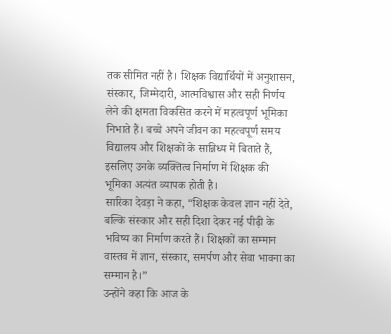तक सीमित नहीं है। शिक्षक विद्यार्थियों में अनुशासन, संस्कार, जिम्मेदारी, आत्मविश्वास और सही निर्णय लेने की क्षमता विकसित करने में महत्वपूर्ण भूमिका निभाते हैं। बच्चे अपने जीवन का महत्वपूर्ण समय विद्यालय और शिक्षकों के सान्निध्य में बिताते हैं, इसलिए उनके व्यक्तित्व निर्माण में शिक्षक की भूमिका अत्यंत व्यापक होती है।
सारिका देवड़ा ने कहा, “शिक्षक केवल ज्ञान नहीं देते, बल्कि संस्कार और सही दिशा देकर नई पीढ़ी के भविष्य का निर्माण करते हैं। शिक्षकों का सम्मान वास्तव में ज्ञान, संस्कार, समर्पण और सेवा भावना का सम्मान है।”
उन्होंने कहा कि आज के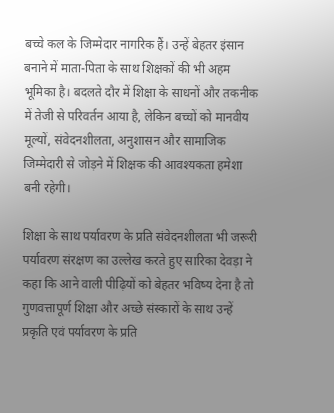बच्चे कल के जिम्मेदार नागरिक हैं। उन्हें बेहतर इंसान बनाने में माता-पिता के साथ शिक्षकों की भी अहम भूमिका है। बदलते दौर में शिक्षा के साधनों और तकनीक में तेजी से परिवर्तन आया है, लेकिन बच्चों को मानवीय मूल्यों, संवेदनशीलता, अनुशासन और सामाजिक जिम्मेदारी से जोड़ने में शिक्षक की आवश्यकता हमेशा बनी रहेगी।

शिक्षा के साथ पर्यावरण के प्रति संवेदनशीलता भी जरूरी
पर्यावरण संरक्षण का उल्लेख करते हुए सारिका देवड़ा ने कहा कि आने वाली पीढ़ियों को बेहतर भविष्य देना है तो गुणवत्तापूर्ण शिक्षा और अच्छे संस्कारों के साथ उन्हें प्रकृति एवं पर्यावरण के प्रति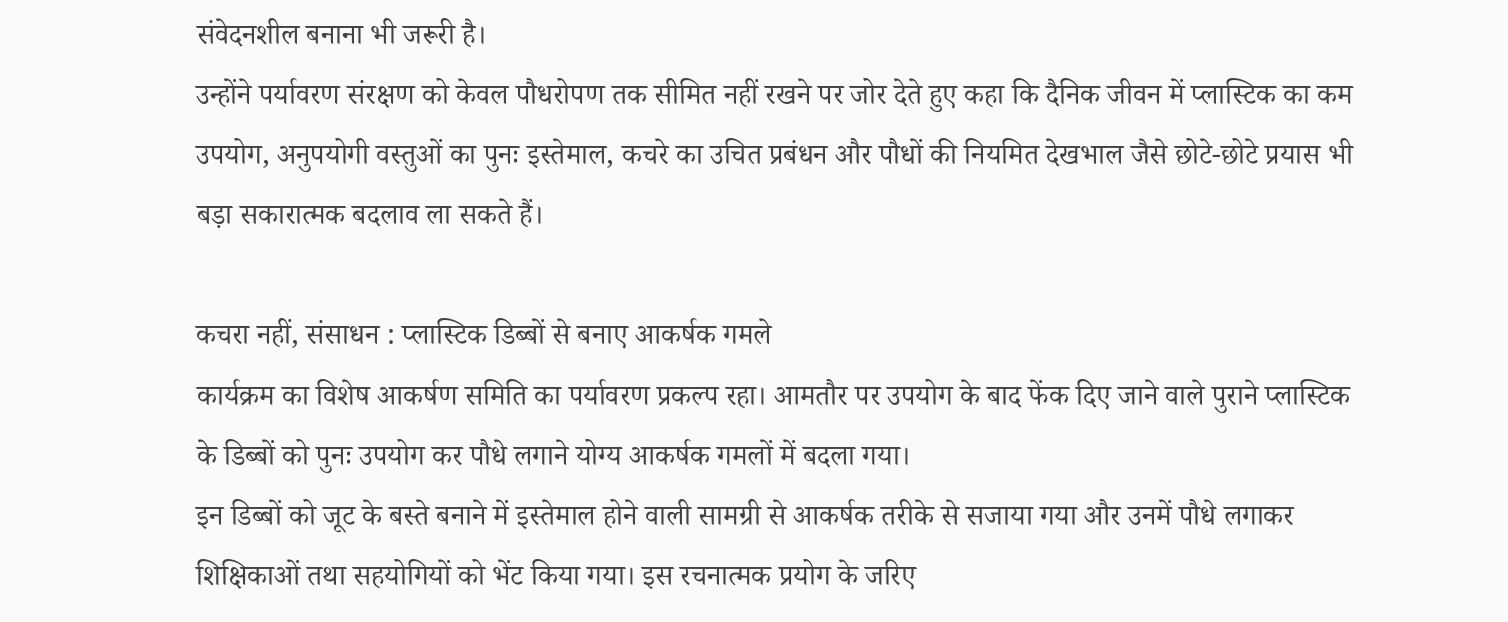संवेदनशील बनाना भी जरूरी है।
उन्होंने पर्यावरण संरक्षण को केवल पौधरोपण तक सीमित नहीं रखने पर जोर देते हुए कहा कि दैनिक जीवन में प्लास्टिक का कम उपयोग, अनुपयोगी वस्तुओं का पुनः इस्तेमाल, कचरे का उचित प्रबंधन और पौधों की नियमित देखभाल जैसे छोटे-छोटे प्रयास भी बड़ा सकारात्मक बदलाव ला सकते हैं।

कचरा नहीं, संसाधन : प्लास्टिक डिब्बों से बनाए आकर्षक गमले
कार्यक्रम का विशेष आकर्षण समिति का पर्यावरण प्रकल्प रहा। आमतौर पर उपयोग के बाद फेंक दिए जाने वाले पुराने प्लास्टिक के डिब्बों को पुनः उपयोग कर पौधे लगाने योग्य आकर्षक गमलों में बदला गया।
इन डिब्बों को जूट के बस्ते बनाने में इस्तेमाल होने वाली सामग्री से आकर्षक तरीके से सजाया गया और उनमें पौधे लगाकर शिक्षिकाओं तथा सहयोगियों को भेंट किया गया। इस रचनात्मक प्रयोग के जरिए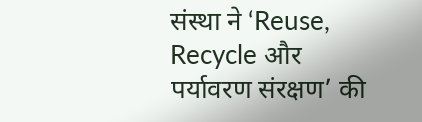संस्था ने ‘Reuse, Recycle और पर्यावरण संरक्षण’ की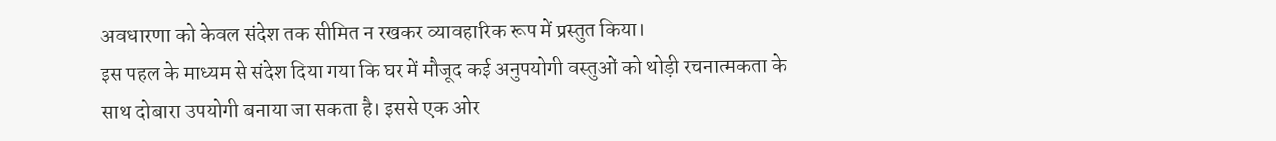अवधारणा को केवल संदेश तक सीमित न रखकर व्यावहारिक रूप में प्रस्तुत किया।
इस पहल के माध्यम से संदेश दिया गया कि घर में मौजूद कई अनुपयोगी वस्तुओं को थोड़ी रचनात्मकता के साथ दोबारा उपयोगी बनाया जा सकता है। इससे एक ओर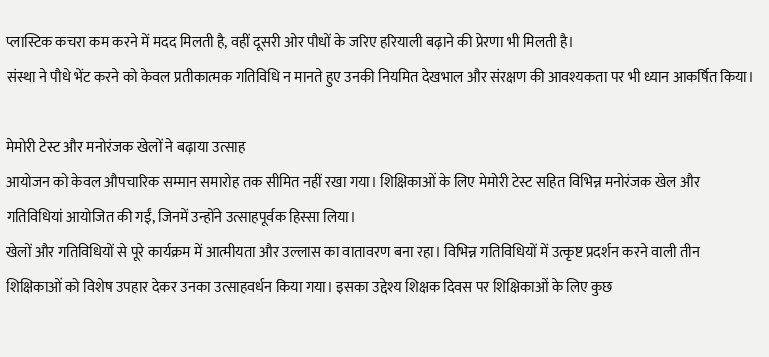प्लास्टिक कचरा कम करने में मदद मिलती है, वहीं दूसरी ओर पौधों के जरिए हरियाली बढ़ाने की प्रेरणा भी मिलती है।
संस्था ने पौधे भेंट करने को केवल प्रतीकात्मक गतिविधि न मानते हुए उनकी नियमित देखभाल और संरक्षण की आवश्यकता पर भी ध्यान आकर्षित किया।

मेमोरी टेस्ट और मनोरंजक खेलों ने बढ़ाया उत्साह
आयोजन को केवल औपचारिक सम्मान समारोह तक सीमित नहीं रखा गया। शिक्षिकाओं के लिए मेमोरी टेस्ट सहित विभिन्न मनोरंजक खेल और गतिविधियां आयोजित की गईं, जिनमें उन्होंने उत्साहपूर्वक हिस्सा लिया।
खेलों और गतिविधियों से पूरे कार्यक्रम में आत्मीयता और उल्लास का वातावरण बना रहा। विभिन्न गतिविधियों में उत्कृष्ट प्रदर्शन करने वाली तीन शिक्षिकाओं को विशेष उपहार देकर उनका उत्साहवर्धन किया गया। इसका उद्देश्य शिक्षक दिवस पर शिक्षिकाओं के लिए कुछ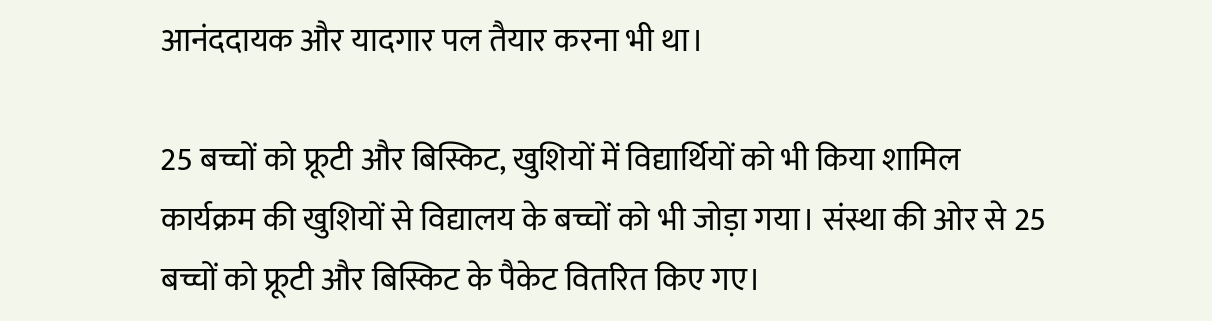आनंददायक और यादगार पल तैयार करना भी था।

25 बच्चों को फ्रूटी और बिस्किट, खुशियों में विद्यार्थियों को भी किया शामिल
कार्यक्रम की खुशियों से विद्यालय के बच्चों को भी जोड़ा गया। संस्था की ओर से 25 बच्चों को फ्रूटी और बिस्किट के पैकेट वितरित किए गए।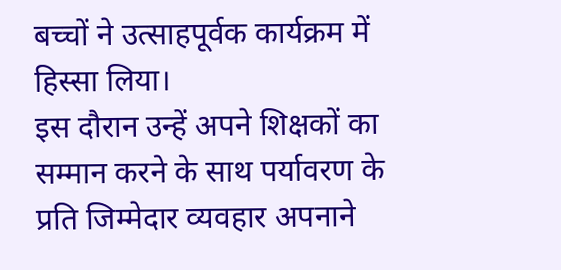बच्चों ने उत्साहपूर्वक कार्यक्रम में हिस्सा लिया।
इस दौरान उन्हें अपने शिक्षकों का सम्मान करने के साथ पर्यावरण के प्रति जिम्मेदार व्यवहार अपनाने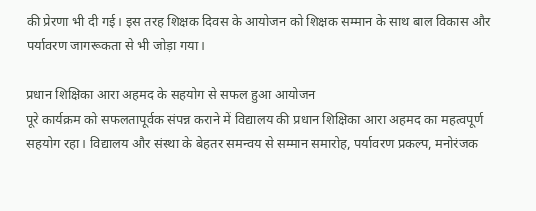की प्रेरणा भी दी गई। इस तरह शिक्षक दिवस के आयोजन को शिक्षक सम्मान के साथ बाल विकास और पर्यावरण जागरूकता से भी जोड़ा गया।

प्रधान शिक्षिका आरा अहमद के सहयोग से सफल हुआ आयोजन
पूरे कार्यक्रम को सफलतापूर्वक संपन्न कराने में विद्यालय की प्रधान शिक्षिका आरा अहमद का महत्वपूर्ण सहयोग रहा। विद्यालय और संस्था के बेहतर समन्वय से सम्मान समारोह, पर्यावरण प्रकल्प, मनोरंजक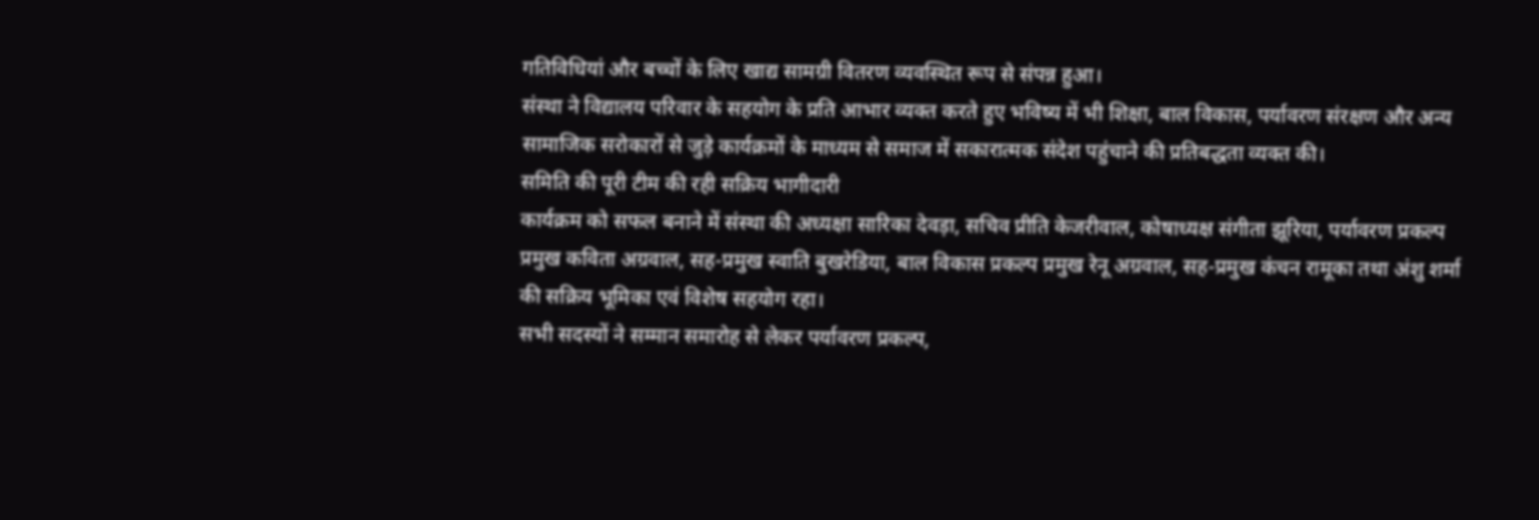गतिविधियां और बच्चों के लिए खाद्य सामग्री वितरण व्यवस्थित रूप से संपन्न हुआ।
संस्था ने विद्यालय परिवार के सहयोग के प्रति आभार व्यक्त करते हुए भविष्य में भी शिक्षा, बाल विकास, पर्यावरण संरक्षण और अन्य सामाजिक सरोकारों से जुड़े कार्यक्रमों के माध्यम से समाज में सकारात्मक संदेश पहुंचाने की प्रतिबद्धता व्यक्त की।
समिति की पूरी टीम की रही सक्रिय भागीदारी
कार्यक्रम को सफल बनाने में संस्था की अध्यक्षा सारिका देवड़ा, सचिव प्रीति केजरीवाल, कोषाध्यक्ष संगीता झूरिया, पर्यावरण प्रकल्प प्रमुख कविता अग्रवाल, सह-प्रमुख स्वाति बुखरेडिया, बाल विकास प्रकल्प प्रमुख रेनू अग्रवाल, सह-प्रमुख कंचन रामूका तथा अंशु शर्मा की सक्रिय भूमिका एवं विशेष सहयोग रहा।
सभी सदस्यों ने सम्मान समारोह से लेकर पर्यावरण प्रकल्प,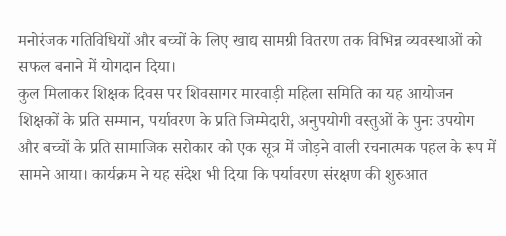मनोरंजक गतिविधियों और बच्चों के लिए खाद्य सामग्री वितरण तक विभिन्न व्यवस्थाओं को सफल बनाने में योगदान दिया।
कुल मिलाकर शिक्षक दिवस पर शिवसागर मारवाड़ी महिला समिति का यह आयोजन शिक्षकों के प्रति सम्मान, पर्यावरण के प्रति जिम्मेदारी, अनुपयोगी वस्तुओं के पुनः उपयोग और बच्चों के प्रति सामाजिक सरोकार को एक सूत्र में जोड़ने वाली रचनात्मक पहल के रूप में सामने आया। कार्यक्रम ने यह संदेश भी दिया कि पर्यावरण संरक्षण की शुरुआत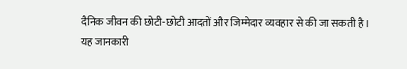दैनिक जीवन की छोटी-छोटी आदतों और जिम्मेदार व्यवहार से की जा सकती है।
यह जानकारी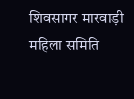शिवसागर मारवाड़ी महिला समिति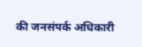की जनसंपर्क अधिकारी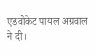एडवोकेट पायल अग्रवाल ने दी।